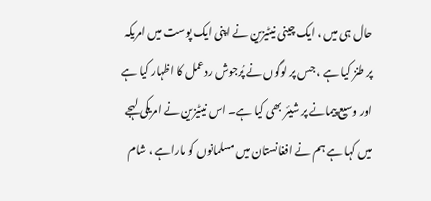حال ہی میں ، ایک چینی نیٹیزین نے اپنی ایک پوست میں امریکہ پر طنز کیا ہے ، جس پر لوگوں نے پُرجوش ردعمل کا اظہار کیا ہے اور وسیع پیمانے پر شیئر بھی کیا ہے۔ اس نیٹیزین نے امریکی لہجے میں کہا ہے ہم نے افغانستان میں مسلمانوں کو ماراہے ، شام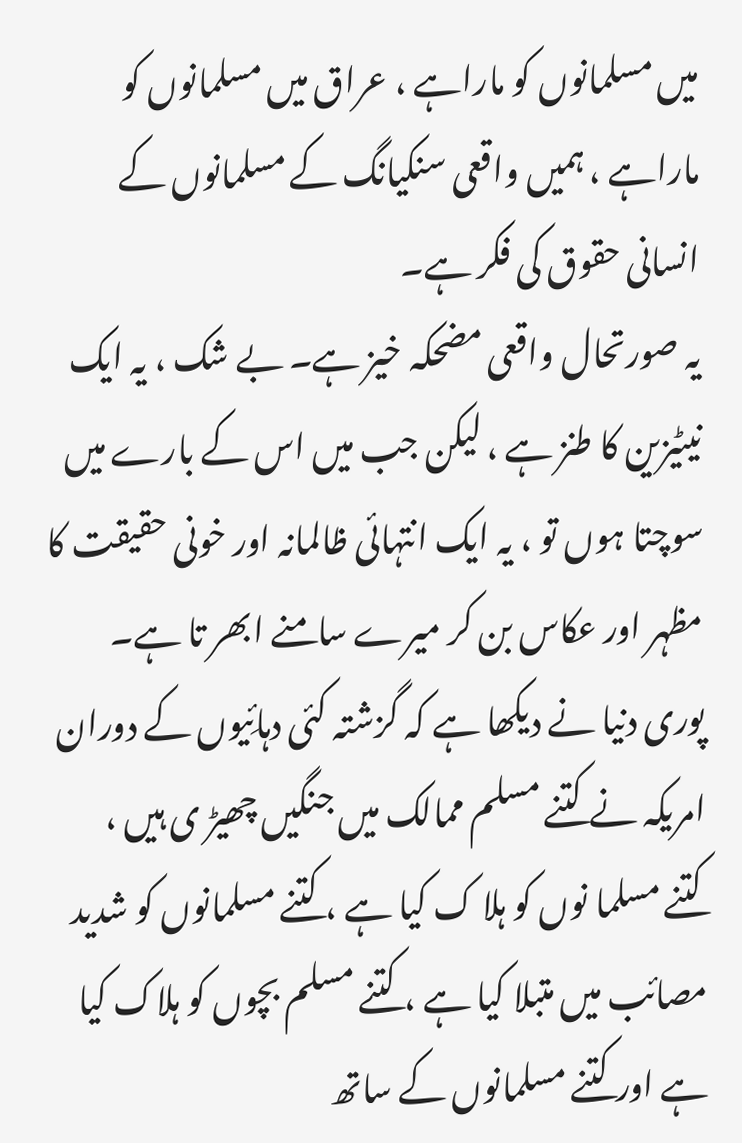میں مسلمانوں کو ماراہے ، عراق میں مسلمانوں کو ماراہے ، ہمیں واقعی سنکیانگ کے مسلمانوں کے انسانی حقوق کی فکر ہے۔
یہ صورتحال واقعی مضحکہ خیز ہے۔ بے شک ، یہ ایک نیٹیزین کا طنز ہے ، لیکن جب میں اس کے بارے میں سوچتا ہوں تو ، یہ ایک انتہائی ظالمانہ اور خونی حقیقت کا مظہر اور عکاس بن کر میرے سامنے ابھر تا ہے۔ پوری دنیا نے دیکھا ہے کہ گزشتہ کئی دہائِیوں کے دوران امریکہ نے کتنے مسلم ممالک میں جنگیں چھیڑ ی ہیں ، کتنے مسلما نوں کو ہلا ک کیا ہے ، کتنے مسلمانوں کو شدید مصائب میں متبلا کیا ہے ، کتنے مسلم بچوں کو ہلاک کیا ہے اور کتنے مسلمانوں کے ساتھ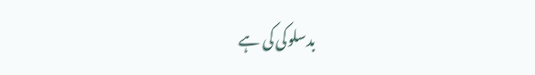بدسلوکی کی ہے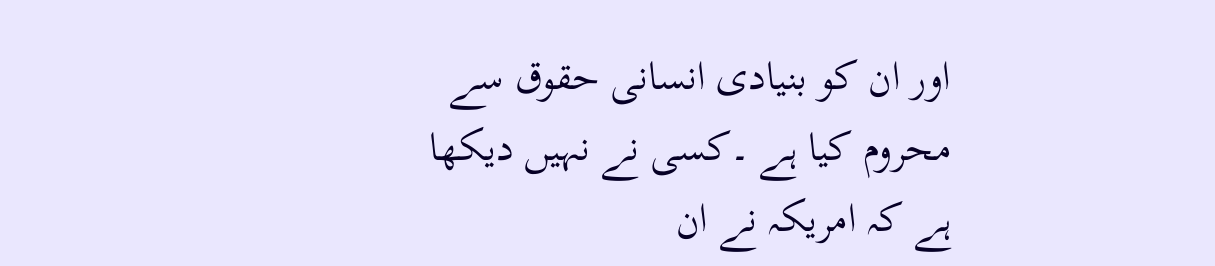اور ان کو بنیادی انسانی حقوق سے محروم کیا ہے ۔کسی نے نہیں دیکھا ہے کہ امریکہ نے ان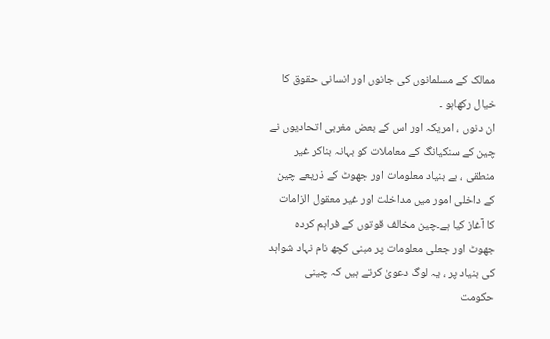ممالک کے مسلمانوں کی جانوں اور انسانی حقوق کا خیال رکھاہو ۔
ان دنوں ، امریکہ اور اس کے بعض مغربی اتحادیوں نے چین کے سنکیانگ کے معاملات کو بہانہ بناکر غیر منطقی ، بے بنیاد معلومات اور جھوٹ کے ذریعے چین کے داخلی امور میں مداخلت اور غیر معقول الزامات کا آغاز کیا ہے۔چین مخالف قوتوں کے فراہم کردہ جھوٹ اور جعلی معلومات پر مبنی کچھ نام نہاد شواہد کی بنیاد پر ، یہ لوگ دعویٰ کرتے ہیں کہ چینی حکومت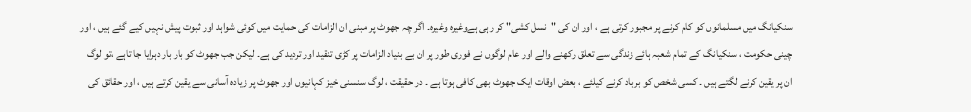سنکیانگ میں مسلمانوں کو کام کرنے پر مجبور کرتی ہے ، اور ان کی "نسل کشی" کر رہی ہےوغیرہ وغیرہ۔ اگر چہ جھوٹ پر مبنی ان الزامات کی حمایت میں کوئی شواہد اور ثبوت پیش نہیں کیے گئے ہیں ، اور چینی حکومت ، سنکیانگ کے تمام شعبہ ہائے زندگی سے تعلق رکھنے والے اور عام لوگوں نے فوری طور پر ان بے بنیاد الزامات پر کڑی تنقید اور تردید کی ہے۔ لیکن جب جھوٹ کو بار بار دہرایا جا تاہے ،تو لوگ ان پر یقین کرنے لگتے ہیں ۔ کسی شخص کو برباد کرنے کیلئے ، بعض اوقات ایک جھوٹ بھی کافی ہوتا ہے ۔ در حقیقت ، لوگ سنسنی خیز کہانیوں اور جھوٹ پر زیادہ آسانی سے یقین کرتے ہیں ، اور حقائق کی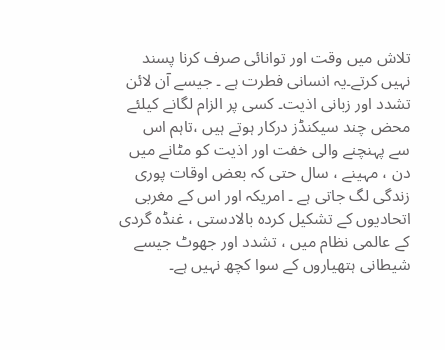تلاش میں وقت اور توانائی صرف کرنا پسند نہیں کرتے۔یہ انسانی فطرت ہے ۔ جیسے آن لائن تشدد اور زبانی اذیت۔ کسی پر الزام لگانے کیلئے محض چند سیکنڈز درکار ہوتے ہیں ،تاہم اس سے پہنچنے والی خفت اور اذیت کو مٹانے میں دن ، مہینے ، سال حتی کہ بعض اوقات پوری زندگی لگ جاتی ہے ۔ امریکہ اور اس کے مغربی اتحادیوں کے تشکیل کردہ بالادستی ، غنڈہ گردی کے عالمی نظام میں ، تشدد اور جھوٹ جیسے شیطانی ہتھیاروں کے سوا کچھ نہیں ہے۔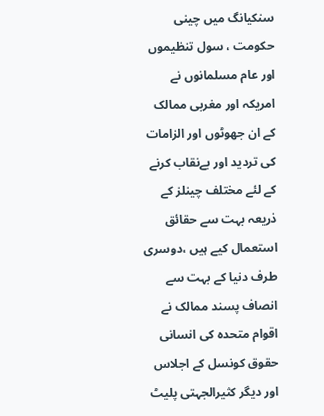سنکیانگ میں چینی حکومت ، سول تنظیموں اور عام مسلمانوں نے امریکہ اور مغربی ممالک کے ان جھوٹوں اور الزامات کی تردید اور بےنقاب کرنے کے لئے مختلف چینلز کے ذریعہ بہت سے حقائق استعمال کیے ہیں ،دوسری طرف دنیا کے بہت سے انصاف پسند ممالک نے اقوام متحدہ کی انسانی حقوق کونسل کے اجلاس اور دیگر کثیرالجہتی پلیٹ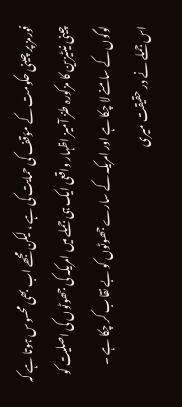فورمز پر چینی حکومت کے مؤقف کی حمایت کی ہے ، لیکن مجھے اب بھی محسوس ہوتا ہے کہ چینی نیٹیزین کا مزکورہ طنز آمیز اظہار واقعی ایک ہی جملے میں امریکہ کی جھوٹوں کی اصلیت کو لوگوں کے سامنے لا چکا ہے اور امریکہ کے سارے جھوٹوں کو بے نقاب کر چکا ہے ۔
اس جملے نے در حقیقت میری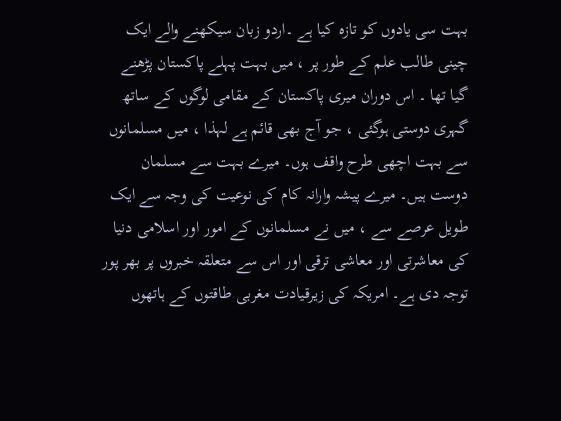بہت سی یادوں کو تازہ کیا ہے ۔اردو زبان سیکھنے والے ایک چینی طالب علم کے طور پر ، میں بہت پہلے پاکستان پڑھنے گیا تھا ۔ اس دوران میری پاکستان کے مقامی لوگوں کے ساتھ گہری دوستی ہوگئی ، جو آج بھی قائم ہے لہذا ، میں مسلمانوں سے بہت اچھی طرح واقف ہوں۔ میرے بہت سے مسلمان دوست ہیں۔ میرے پیشہ وارانہ کام کی نوعیت کی وجہ سے ایک طویل عرصے سے ، میں نے مسلمانوں کے امور اور اسلامی دنیا کی معاشرتی اور معاشی ترقی اور اس سے متعلقہ خبروں پر بھر پور توجہ دی ہے۔ امریکہ کی زیرقیادت مغربی طاقتوں کے ہاتھوں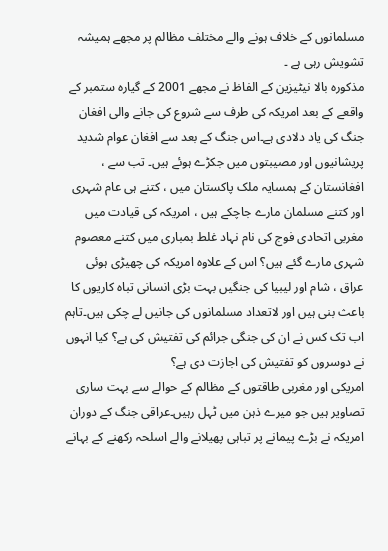مسلمانوں کے خلاف ہونے والے مختلف مظالم پر مجھے ہمیشہ تشویش رہی ہے ۔
مذکورہ بالا نیٹیزین کے الفاظ نے مجھے 2001 کے گیارہ ستمبر کے واقعے کے بعد امریکہ کی طرف سے شروع کی جانے والی افغان جنگ کی یاد دلادی ہے۔اس جنگ کے بعد سے افغان عوام شدید پریشانیوں اور مصیبتوں میں جکڑے ہوئے ہیں۔ تب سے ، افغانستان کے ہمسایہ ملک پاکستان میں ، کتنے ہی عام شہری اور کتنے مسلمان مارے جاچکے ہیں ، امریکہ کی قیادت میں مغربی اتحادی فوج کی نام نہاد غلط بمباری میں کتنے معصوم شہری مارے گئے ہیں؟ اس کے علاوہ امریکہ کی چھیڑی ہوئی عراق ، شام اور لیبیا کی جنگیں بہت بڑی انسانی تباہ کاریوں کا باعث بنی ہیں اور لاتعداد مسلمانوں کی جانیں لے چکی ہیں۔تاہم اب تک کس نے ان کی جنگی جرائم کی تفتیش کی ہے؟ کیا انہوں نے دوسروں کو تفتیش کی اجازت دی ہے؟
امریکی اور مغربی طاقتوں کے مظالم کے حوالے سے بہت ساری تصاویر ہیں جو میرے ذہن میں ٹہل رہیں۔عراقی جنگ کے دوران امریکہ نے بڑے پیمانے پر تباہی پھیلانے والے اسلحہ رکھنے کے بہانے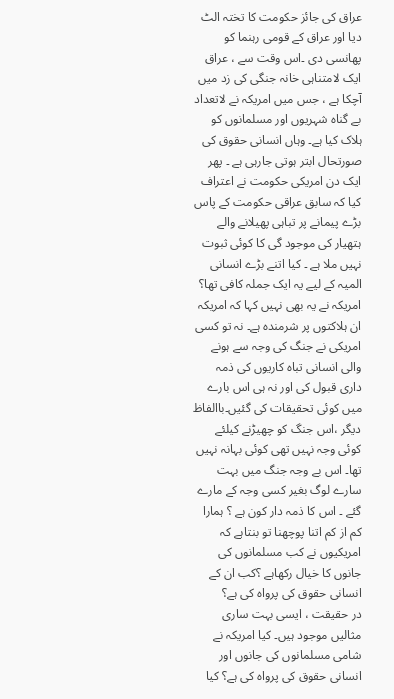عراق کی جائز حکومت کا تختہ الٹ دیا اور عراق کے قومی رہنما کو پھانسی دی ۔اس وقت سے ، عراق ایک لامتناہی خانہ جنگی کی زد میں آچکا ہے ، جس میں امریکہ نے لاتعداد بے گناہ شہریوں اور مسلمانوں کو ہلاک کیا ہے۔ وہاں انسانی حقوق کی صورتحال ابتر ہوتی جارہی ہے ۔ پھر ایک دن امریکی حکومت نے اعتراف کیا کہ سابق عراقی حکومت کے پاس بڑے پیمانے پر تباہی پھیلانے والے ہتھیار کی موجود گی کا کوئی ثبوت نہیں ملا ہے ۔ کیا اتنے بڑے انسانی المیہ کے لیے یہ ایک جملہ کافی تھا؟ امریکہ نے یہ بھی نہیں کہا کہ امریکہ ان ہلاکتوں پر شرمندہ ہے۔ نہ تو کسی امریکی نے جنگ کی وجہ سے ہونے والی انسانی تباہ کاریوں کی ذمہ داری قبول کی اور نہ ہی اس بارے میں کوئی تحقیقات کی گئیں۔باالفاظ دیگر ،اس جنگ کو چھیڑنے کیلئے کوئی وجہ نہیں تھی کوئی بہانہ نہیں تھا۔ اس بے وجہ جنگ میں بہت سارے لوگ بغیر کسی وجہ کے مارے گئے ۔ اس کا ذمہ دار کون ہے ؟ ہمارا کم از کم اتنا پوچھنا تو بنتاہے کہ امریکیوں نے کب مسلمانوں کی جانوں کا خیال رکھاہے ؟کب ان کے انسانی حقوق کی پرواہ کی ہے؟
در حقیقت ، ایسی بہت ساری مثالیں موجود ہیں۔ کیا امریکہ نے شامی مسلمانوں کی جانوں اور انسانی حقوق کی پرواہ کی ہے؟ کیا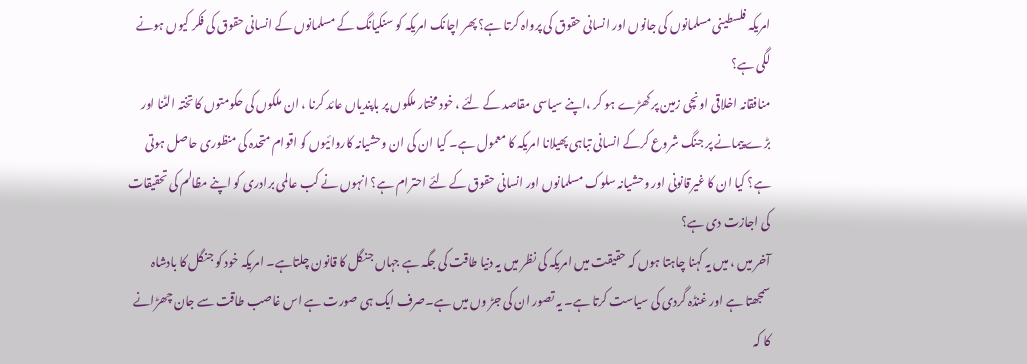امریکہ فلسطینی مسلمانوں کی جانوں اور انسانی حقوق کی پرواہ کرتا ہے؟ پھر اچانک امریکہ کو سنکیانگ کے مسلمانوں کے انسانی حقوق کی فکر کیوں ہونے لگی ہے؟
منافقانہ اخلاقی اونچی زمین پر کھڑے ہو کر ،اپنے سیاسی مقاصد کے لئے ، خود مختار ملکوں پر باپندیاں عائد کرنا ، ان ملکوں کی حکومتوں کا تختہ الٹنا اور بڑے پیمانے پر جنگ شروع کرکے انسانی تباہی پھیلانا امریکہ کا معمول ہے۔ کیا ان کی ان وحشیانہ کاروائیوں کو اقوام متحدہ کی منظوری حاصل ہوتی ہے؟ کیا ان کا غیرقانونی اور وحشیانہ سلوک مسلمانوں اور انسانی حقوق کے لئے احترام ہے؟ انہوں نے کب عالمی برادری کو اپنے مظالم کی تحقیقات کی اجازت دی ہے؟
آخر میں ، میں یہ کہنا چاہتا ہوں کہ حقیقت میں امریکہ کی نظر میں یہ دنیا طاقت کی جگہ ہے جہاں جنگل کا قانون چلتاہے۔ امریکہ خود کو جنگل کا بادشاہ سمجھتا ہے اور غنڈہ گردی کی سیاست کرتا ہے۔ یہ تصور ان کی جڑ وں میں ہے۔صرف ایک ہی صورت ہے اس غاصب طاقت سے جان چھڑانے کا کہ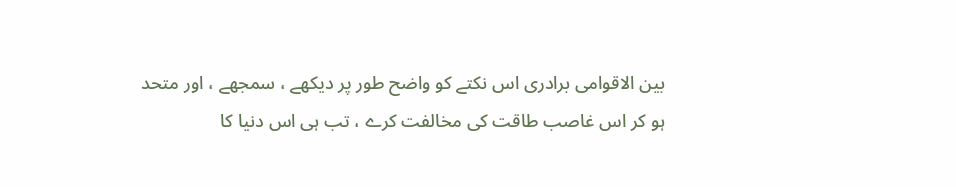بین الاقوامی برادری اس نکتے کو واضح طور پر دیکھے ، سمجھے ، اور متحد ہو کر اس غاصب طاقت کی مخالفت کرے ، تب ہی اس دنیا کا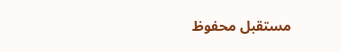مستقبل محفوظ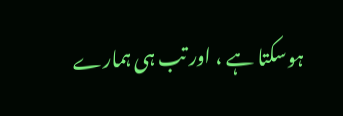ہوسکتا ہے ، اور تب ہی ہمارے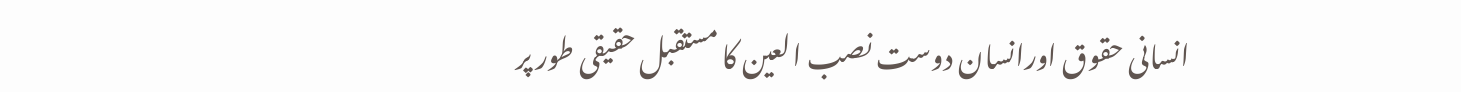انسانی حقوق اورانسان دوست نصب العین کا مستقبل حقیقی طور پر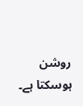روشن ہوسکتا ہے۔